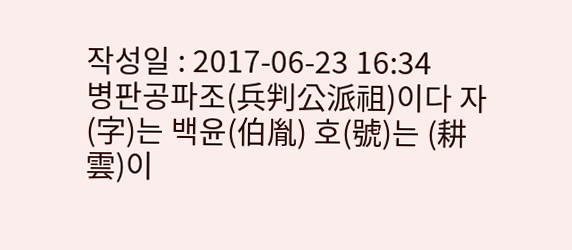작성일 : 2017-06-23 16:34
병판공파조(兵判公派祖)이다 자(字)는 백윤(伯胤) 호(號)는 (耕 雲)이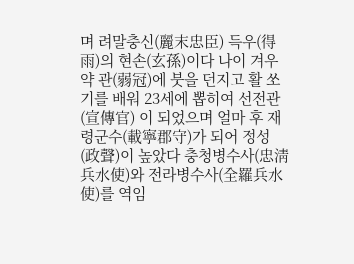며 려말충신(麗末忠臣) 득우(得雨)의 현손(玄孫)이다 나이 겨우 약 관(弱冠)에 붓을 던지고 활 쏘기를 배워 23세에 뽑히여 선전관(宣傳官) 이 되었으며 얼마 후 재령군수(載寧郡守)가 되어 정성(政聲)이 높았다 충청병수사(忠淸兵水使)와 전라병수사(全羅兵水使)를 역임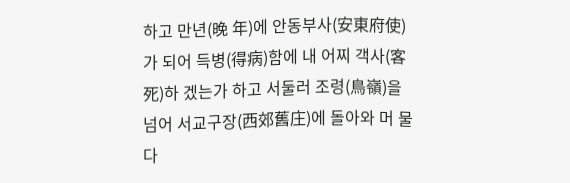하고 만년(晩 年)에 안동부사(安東府使)가 되어 득병(得病)함에 내 어찌 객사(客死)하 겠는가 하고 서둘러 조령(鳥嶺)을 넘어 서교구장(西郊舊庄)에 돌아와 머 물다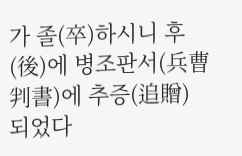가 졸(卒)하시니 후(後)에 병조판서(兵曹判書)에 추증(追贈)되었다